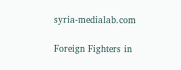syria-medialab.com

Foreign Fighters in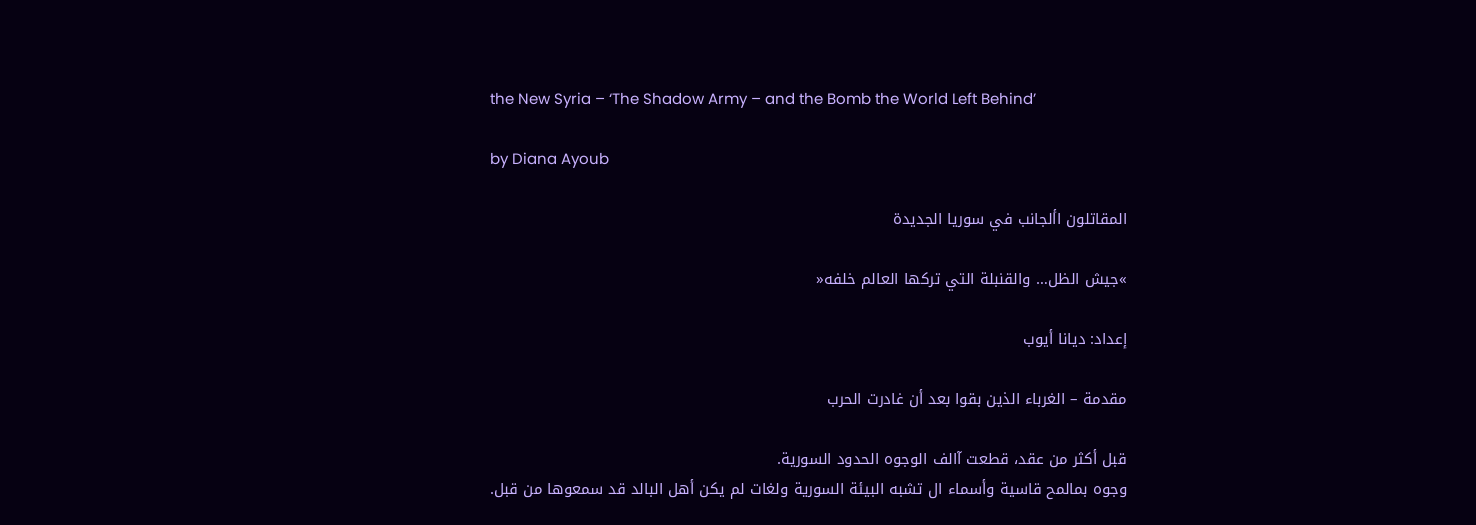the New Syria – ‘The Shadow Army – and the Bomb the World Left Behind’

by Diana Ayoub

المقاتلون األجانب في سوريا الجديدة

»جيش الظل… والقنبلة التي تركها العالم خلفه«

إعداد: ديانا أيوب

مقدمة – الغرباء الذين بقوا بعد أن غادرت الحرب

قبل أكثر من عقد، قطعت آالف الوجوه الحدود السورية.
وجوه بمالمح قاسية وأسماء ال تشبه البيئة السورية ولغات لم يكن أهل البالد قد سمعوها من قبل.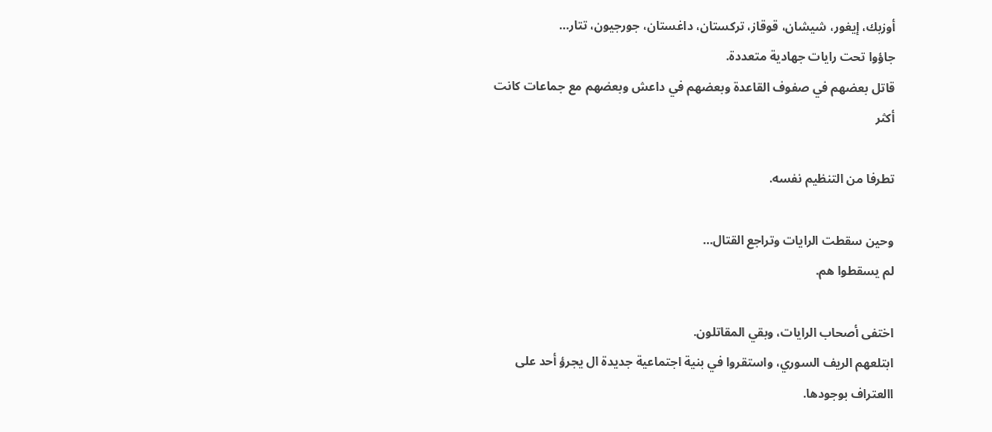أوزبك، إيغور، شيشان، قوقاز، تركستان، داغستان، جورجيون، تتار…
جاؤوا تحت رايات جهادية متعددة.
قاتل بعضهم في صفوف القاعدة وبعضهم في داعش وبعضهم مع جماعات كانت أكثر

تطرفا من التنظيم نفسه.

وحين سقطت الرايات وتراجع القتال…
لم يسقطوا هم.

اختفى أصحاب الرايات، وبقي المقاتلون.
ابتلعهم الريف السوري، واستقروا في بنية اجتماعية جديدة ال يجرؤ أحد على االعتراف بوجودها.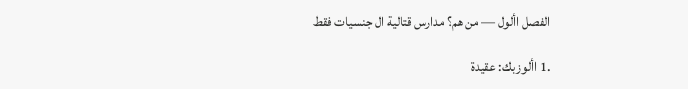الفصل األول — من هم؟ مدارس قتالية ال جنسيات فقط

.1 األوزبك: عقيدة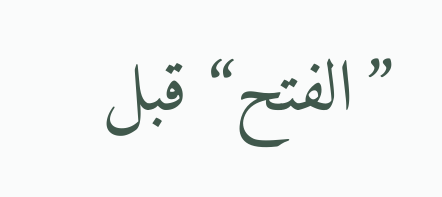”الفتح“ قبل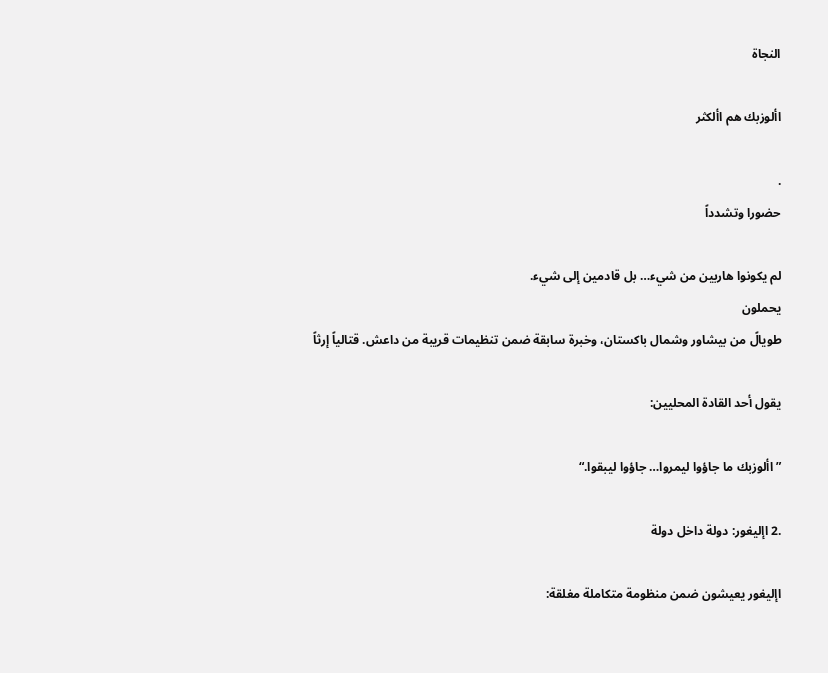النجاة

األوزبك هم األكثر

.
حضورا وتشدداً

لم يكونوا هاربين من شيء… بل قادمين إلى شيء.
يحملون
طويالً من بيشاور وشمال باكستان، وخبرة سابقة ضمن تنظيمات قريبة من داعش. قتالياً إرثاً

يقول أحد القادة المحليين:

”األوزبك ما جاؤوا ليمروا… جاؤوا ليبقوا.“

.2 اإليغور: دولة داخل دولة

اإليغور يعيشون ضمن منظومة متكاملة مغلقة: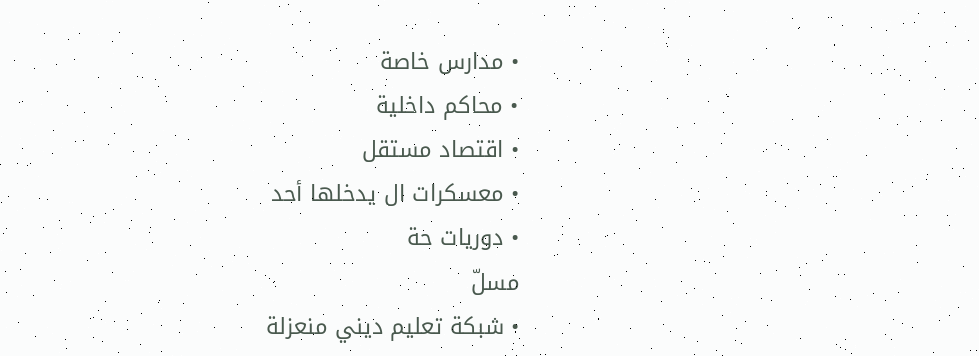• مدارس خاصة
• محاكم داخلية
• اقتصاد مستقل
• معسكرات ال يدخلها أحد
• دوريات حة
مسلّ
• شبكة تعليم ديني منعزلة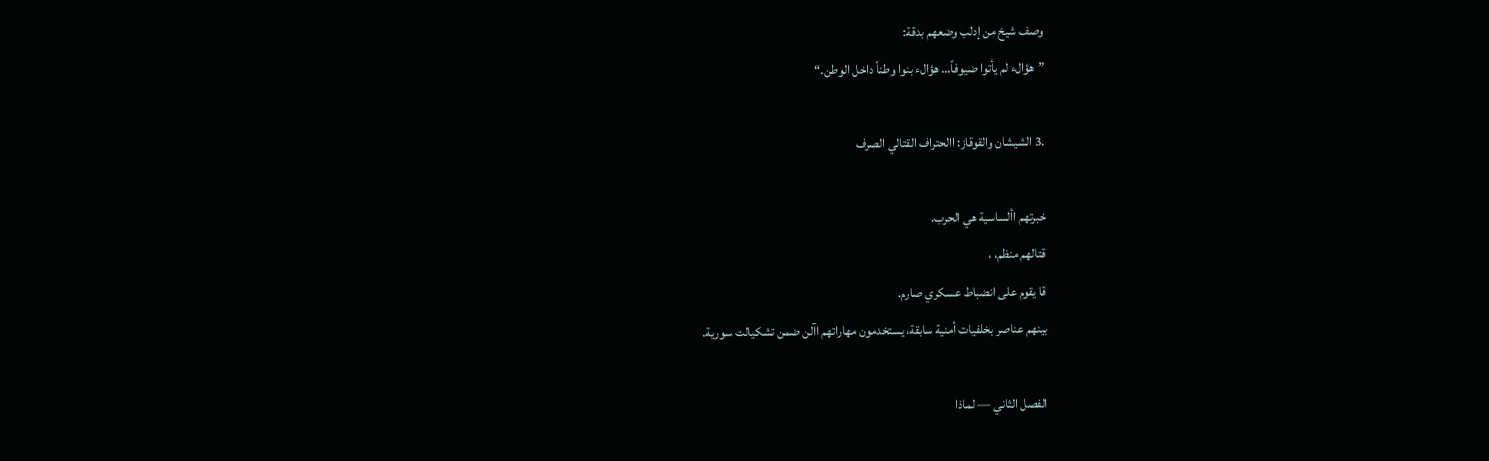وصف شيخ من إدلب وضعهم بدقة:
”هؤالء لم يأتوا ضيوفاً… هؤالء بنوا وطناً داخل الوطن.“

.3 الشيشان والقوقاز: االحتراف القتالي الصرف

خبرتهم األساسية هي الحرب.
قتالهم منظم، ،
قا يقوم على انضباط عسكري صارم.
بينهم عناصر بخلفيات أمنية سابقة، يستخدمون مهاراتهم اآلن ضمن تشكيالت سورية.

الفصل الثاني — لماذا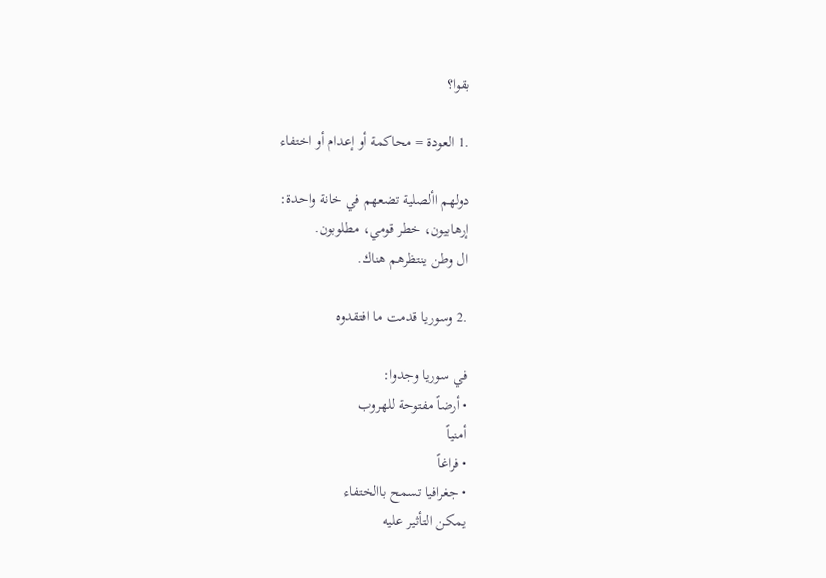بقوا؟

.1 العودة = محاكمة أو إعدام أو اختفاء

دولهم األصلية تضعهم في خانة واحدة:
إرهابيون، خطر قومي، مطلوبون.
ال وطن ينتظرهم هناك.

.2 وسوريا قدمت ما افتقدوه

في سوريا وجدوا:
• أرضاً مفتوحة للهروب
أمنياً
• فراغاً
• جغرافيا تسمح باالختفاء
يمكن التأثير عليه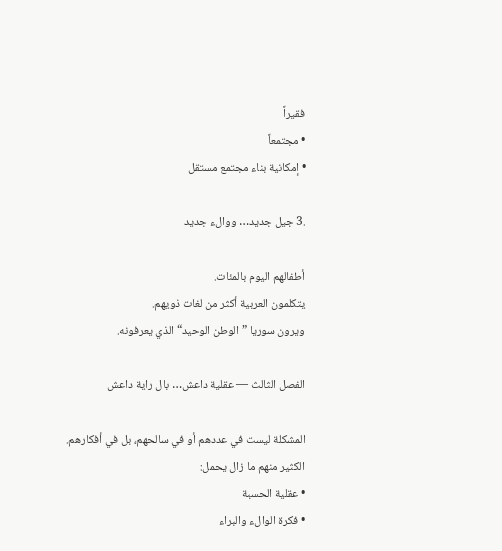فقيراً
• مجتمعاً
• إمكانية بناء مجتمع مستقل

.3 جيل جديد… ووالء جديد

أطفالهم اليوم بالمئات.
يتكلمون العربية أكثر من لغات ذويهم.
ويرون سوريا ”الوطن الوحيد“ الذي يعرفونه.

الفصل الثالث — عقلية داعش… بال راية داعش

المشكلة ليست في عددهم أو في سالحهم، بل في أفكارهم.
الكثير منهم ما زال يحمل:
• عقلية الحسبة
• فكرة الوالء والبراء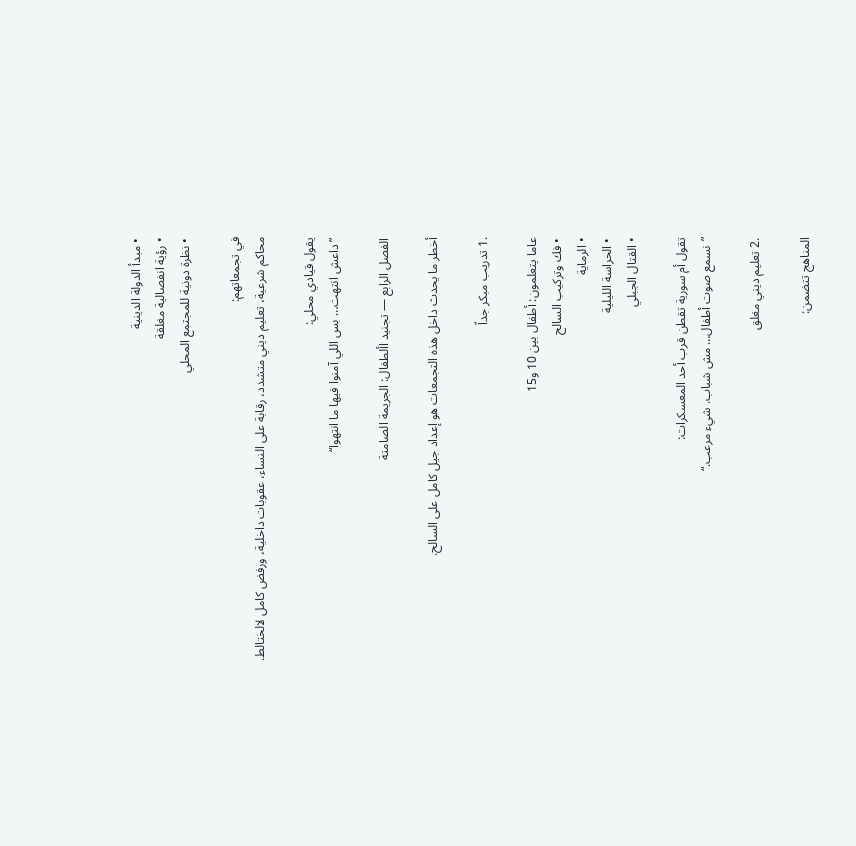• مبدأ الدولة الدينية
• رؤية انفصالية مغلقة
• نظرة دونية للمجتمع المحلي

في تجمعاتهم:
محاكم شرعية، تعليم ديني متشدد، رقابة على النساء، عقوبات داخلية، ورفض كامل لالختالط.

يقول قيادي محلي:
”داعش انتهت… بس اللي آمنوا فيها ما انتهوا“

الفصل الرابع — تجنيد األطفال: الجريمة الصامتة

أخطر ما يحدث داخل هذه التجمعات هو إعداد جيل كامل على السالح.

.1 تدريب مبكر جداً

عاما يتعلمون: أطفال بين 10 و15
• فك وتركيب السالح
• الرماية
• الحراسة الليلية
• القتال الجبلي

تقول أم سورية تقطن قرب أحد المعسكرات:
”نسمع صوت أطفال… مش شباب. شيء مرعب.“

.2 تعليم ديني مغلق

المناهج تتضمن: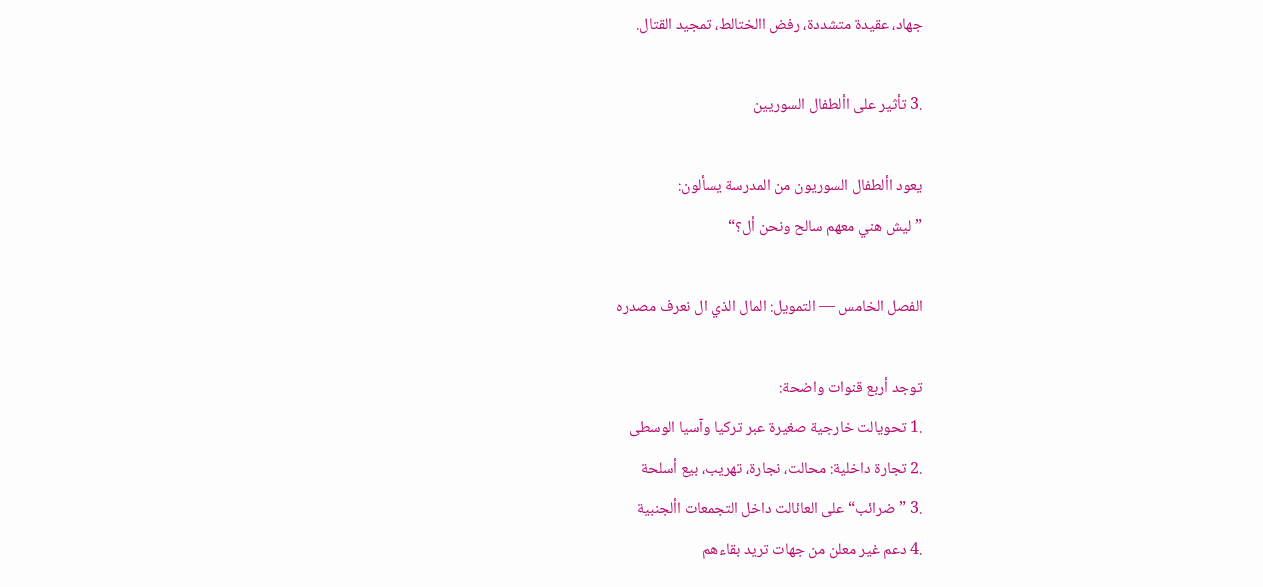جهاد، عقيدة متشددة، رفض االختالط، تمجيد القتال.

.3 تأثير على األطفال السوريين

يعود األطفال السوريون من المدرسة يسألون:
”ليش هني معهم سالح ونحن أل؟“

الفصل الخامس — التمويل: المال الذي ال نعرف مصدره

توجد أربع قنوات واضحة:
.1 تحويالت خارجية صغيرة عبر تركيا وآسيا الوسطى
.2 تجارة داخلية: محالت، نجارة، تهريب، بيع أسلحة
.3 ”ضرائب“ على العائالت داخل التجمعات األجنبية
.4 دعم غير معلن من جهات تريد بقاءهم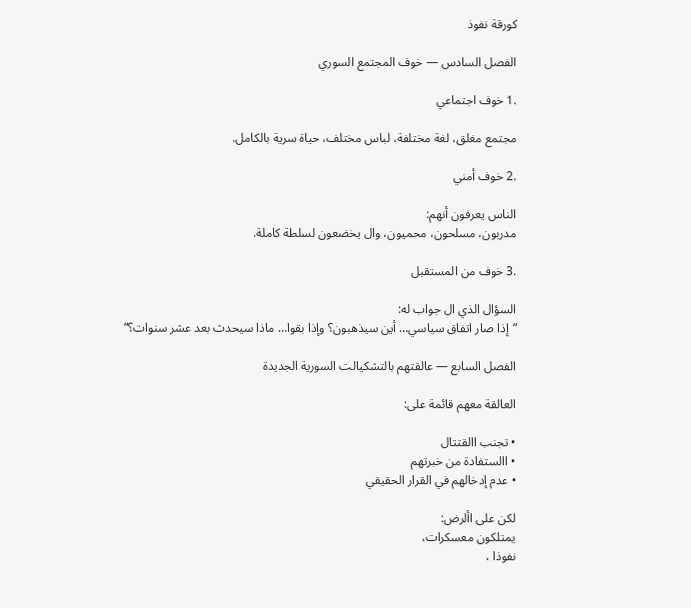كورقة نفوذ

الفصل السادس — خوف المجتمع السوري

.1 خوف اجتماعي

مجتمع مغلق، لغة مختلفة، لباس مختلف، حياة سرية بالكامل.

.2 خوف أمني

الناس يعرفون أنهم:
مدربون، مسلحون، محميون، وال يخضعون لسلطة كاملة.

.3 خوف من المستقبل

السؤال الذي ال جواب له:
”إذا صار اتفاق سياسي… أين سيذهبون؟ وإذا بقوا… ماذا سيحدث بعد عشر سنوات؟“

الفصل السابع — عالقتهم بالتشكيالت السورية الجديدة

العالقة معهم قائمة على:

• تجنب االقتتال
• االستفادة من خبرتهم
• عدم إدخالهم في القرار الحقيقي

لكن على األرض:
يمتلكون معسكرات،
نفوذا ،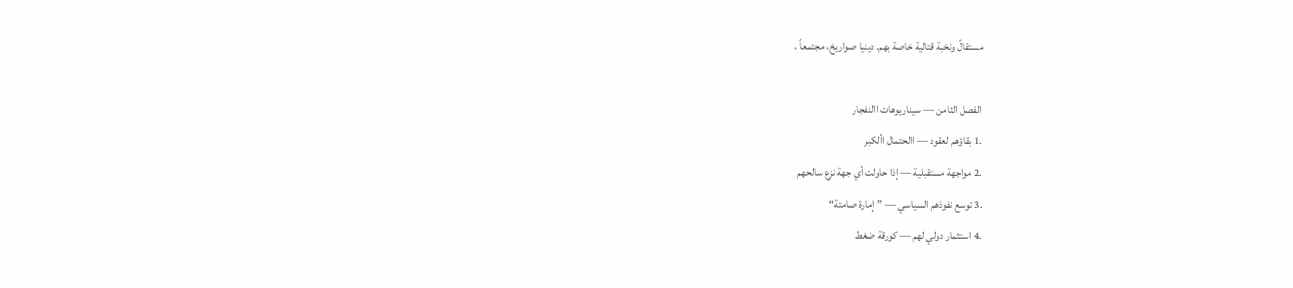مستقالً ونخبة قتالية خاصة بهم. دينيا صواريخ، مجتمعاً ،

الفصل الثامن — سيناريوهات االنفجار
.1 بقاؤهم لعقود — االحتمال األكبر
.2 مواجهة مستقبلية — إذا حاولت أي جهة نزع سالحهم
.3 توسع نفوذهم السياسي — ”إمارة صامتة“
.4 استثمار دولي لهم — كورقة ضغط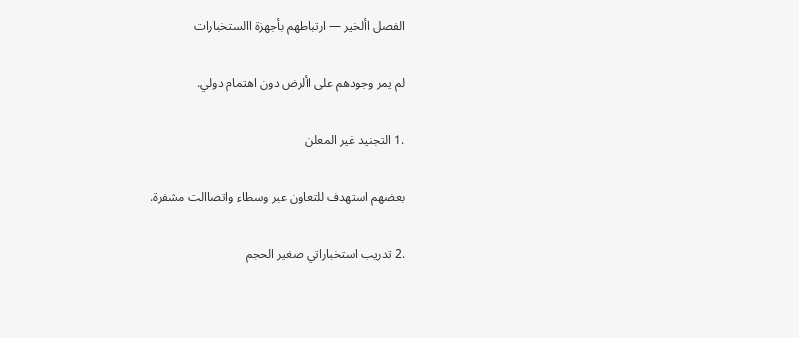الفصل األخير — ارتباطهم بأجهزة االستخبارات

لم يمر وجودهم على األرض دون اهتمام دولي.

.1 التجنيد غير المعلن

بعضهم استهدف للتعاون عبر وسطاء واتصاالت مشفرة.

.2 تدريب استخباراتي صغير الحجم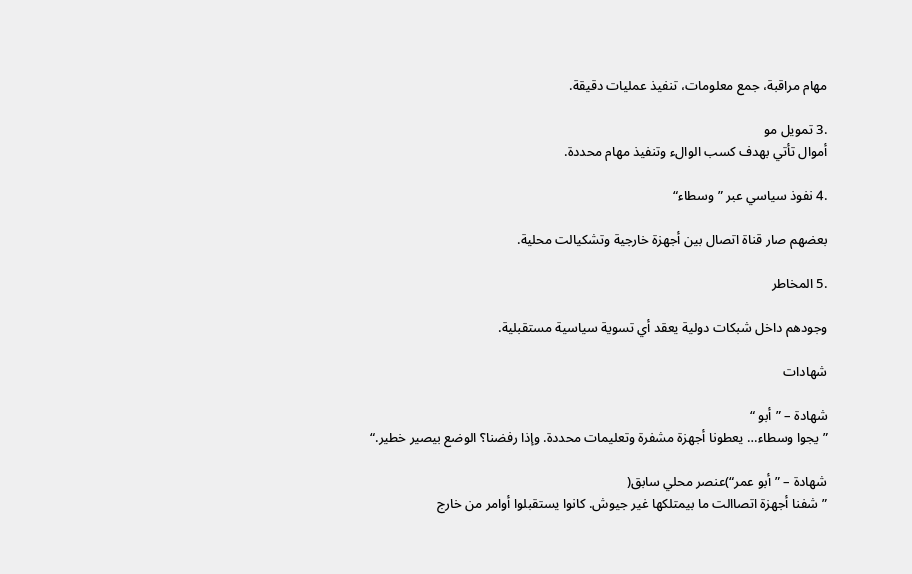مهام مراقبة، جمع معلومات، تنفيذ عمليات دقيقة.

.3 تمويل مو
أموال تأتي بهدف كسب الوالء وتنفيذ مهام محددة.

.4 نفوذ سياسي عبر ”وسطاء“

بعضهم صار قناة اتصال بين أجهزة خارجية وتشكيالت محلية.

.5 المخاطر

وجودهم داخل شبكات دولية يعقد أي تسوية سياسية مستقبلية.

شهادات

شهادة – ”أبو “
”يجوا وسطاء… يعطونا أجهزة مشفرة وتعليمات محددة. وإذا رفضنا؟ الوضع بيصير خطير.“

شهادة – ”أبو عمر“)عنصر محلي سابق(
”شفنا أجهزة اتصاالت ما بيمتلكها غير جيوش. كانوا يستقبلوا أوامر من خارج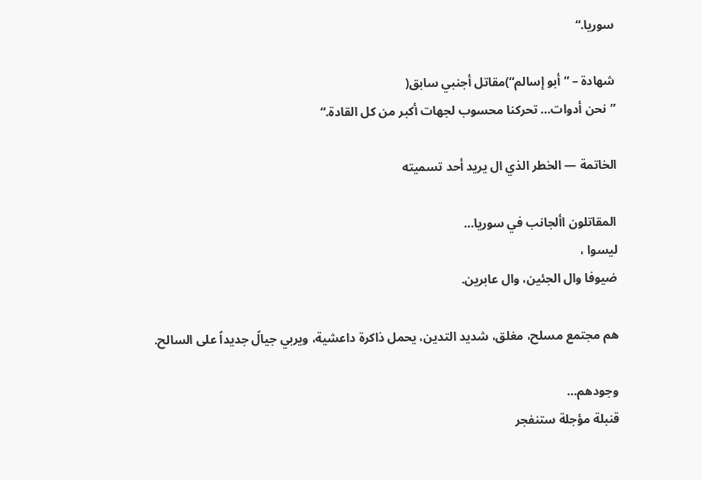سوريا.“

شهادة – ”أبو إسالم“)مقاتل أجنبي سابق(
”نحن أدوات… تحركنا محسوب لجهات أكبر من كل القادة.“

الخاتمة — الخطر الذي ال يريد أحد تسميته

المقاتلون األجانب في سوريا…
ليسوا ،
ضيوفا وال الجئين، وال عابرين.

هم مجتمع مسلح، مغلق، شديد التدين، يحمل ذاكرة داعشية، ويربي جيالً جديداً على السالح.

وجودهم…
قنبلة مؤجلة ستنفجر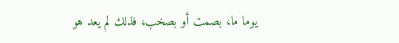يوما ما، بصمت أو بصخب، فذلك لم يعد هو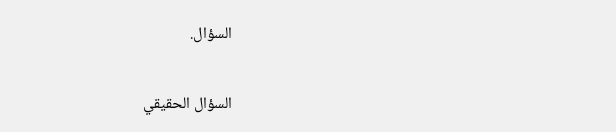السؤال.

السؤال الحقيقي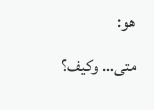هو:
متى… وكيف؟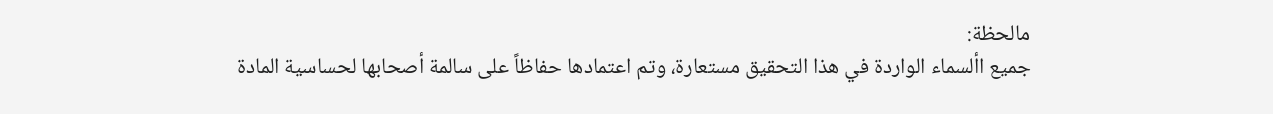مالحظة:
جميع األسماء الواردة في هذا التحقيق مستعارة، وتم اعتمادها حفاظاً على سالمة أصحابها لحساسية المادة